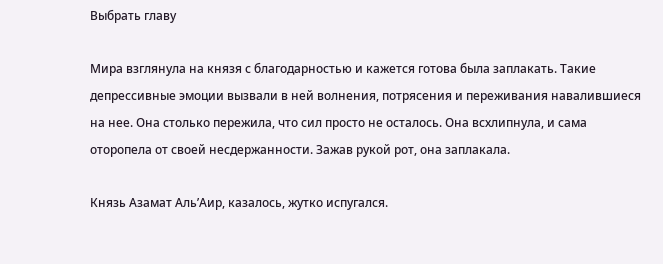Выбрать главу

Мира взглянула на князя с благодарностью и кажется готова была заплакать. Такие депрессивные эмоции вызвали в ней волнения, потрясения и переживания навалившиеся на нее. Она столько пережила, что сил просто не осталось. Она всхлипнула, и сама оторопела от своей несдержанности. Зажав рукой рот, она заплакала.

Князь Азамат Аль’Аир, казалось, жутко испугался.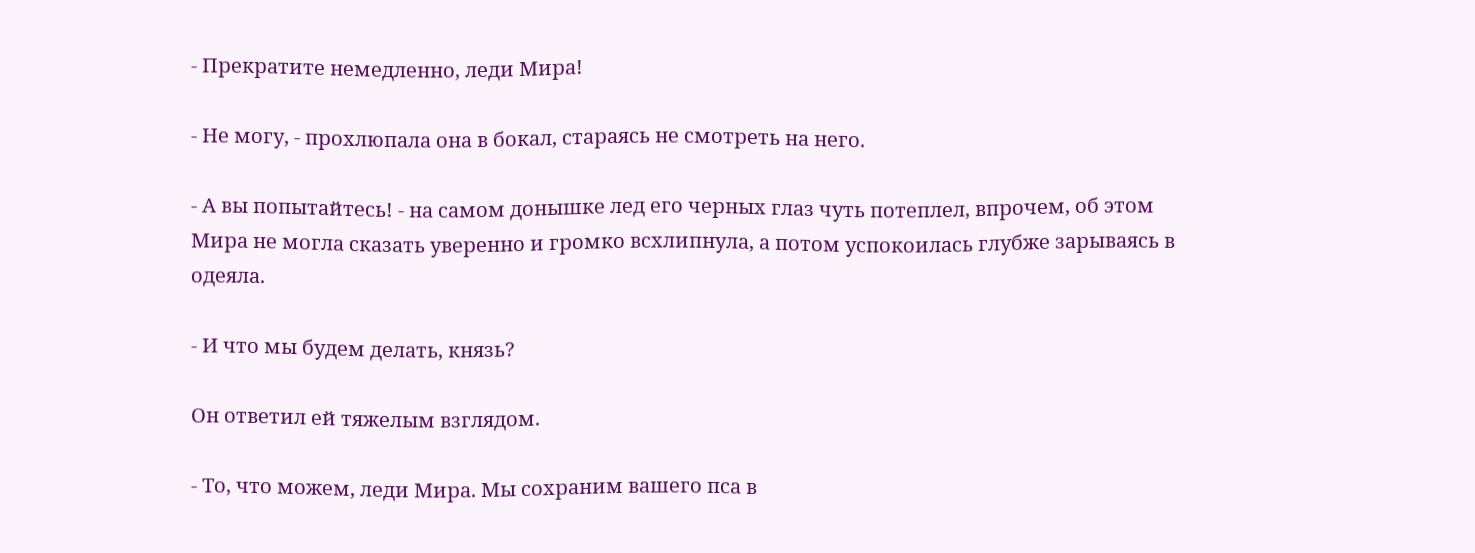- Прекратите немедленно, леди Мира!

- Не могу, - прохлюпала она в бокал, стараясь не смотреть на него.

- А вы попытайтесь! - на самом донышке лед его черных глаз чуть потеплел, впрочем, об этом Мира не могла сказать уверенно и громко всхлипнула, а потом успокоилась глубже зарываясь в одеяла.

- И что мы будем делать, князь?

Он ответил ей тяжелым взглядом.

- То, что можем, леди Мира. Мы сохраним вашего пса в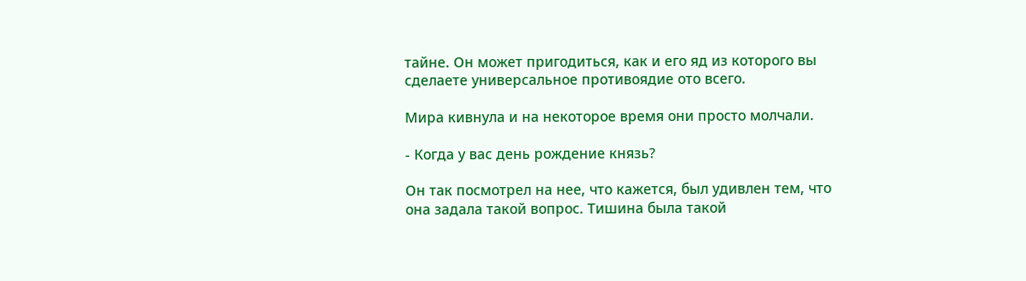тайне. Он может пригодиться, как и его яд из которого вы сделаете универсальное противоядие ото всего.

Мира кивнула и на некоторое время они просто молчали.

- Когда у вас день рождение князь?

Он так посмотрел на нее, что кажется, был удивлен тем, что она задала такой вопрос. Тишина была такой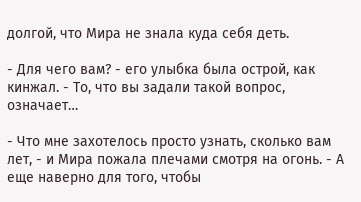долгой, что Мира не знала куда себя деть.

- Для чего вам? - его улыбка была острой, как кинжал. - То, что вы задали такой вопрос, означает…

- Что мне захотелось просто узнать, сколько вам лет, - и Мира пожала плечами смотря на огонь. - А еще наверно для того, чтобы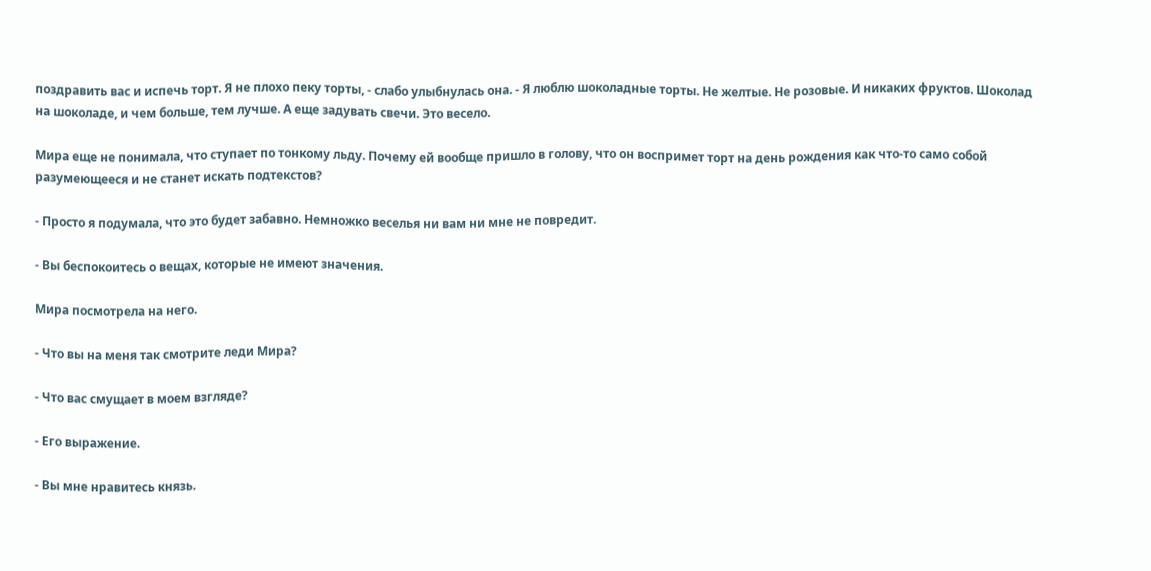поздравить вас и испечь торт. Я не плохо пеку торты, - слабо улыбнулась она. - Я люблю шоколадные торты. Не желтые. Не розовые. И никаких фруктов. Шоколад на шоколаде, и чем больше, тем лучше. А еще задувать свечи. Это весело.

Мира еще не понимала, что ступает по тонкому льду. Почему ей вообще пришло в голову, что он воспримет торт на день рождения как что-то само собой разумеющееся и не станет искать подтекстов?

- Просто я подумала, что это будет забавно. Немножко веселья ни вам ни мне не повредит.

- Вы беспокоитесь о вещах, которые не имеют значения.

Мира посмотрела на него.

- Что вы на меня так смотрите леди Мира?

- Что вас смущает в моем взгляде?

- Его выражение.

- Вы мне нравитесь князь.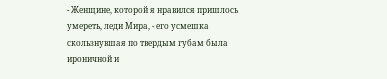- Женщине, которой я нравился пришлось умереть, леди Мира, - его усмешка скользнувшая по твердым губам была ироничной и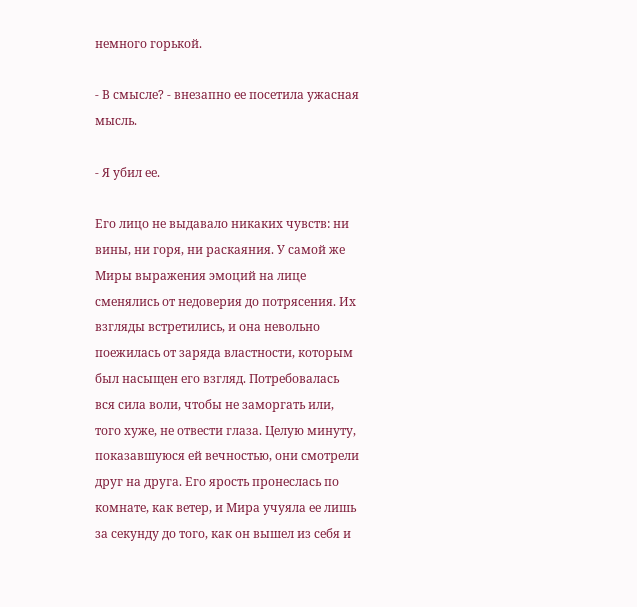немного горькой.

- В смысле? - внезапно ее посетила ужасная мысль.

- Я убил ее.

Его лицо не выдавало никаких чувств: ни вины, ни горя, ни раскаяния. У самой же Миры выражения эмоций на лице сменялись от недоверия до потрясения. Их взгляды встретились, и она невольно поежилась от заряда властности, которым был насыщен его взгляд. Потребовалась вся сила воли, чтобы не заморгать или, того хуже, не отвести глаза. Целую минуту, показавшуюся ей вечностью, они смотрели друг на друга. Его ярость пронеслась по комнате, как ветер, и Мира учуяла ее лишь за секунду до того, как он вышел из себя и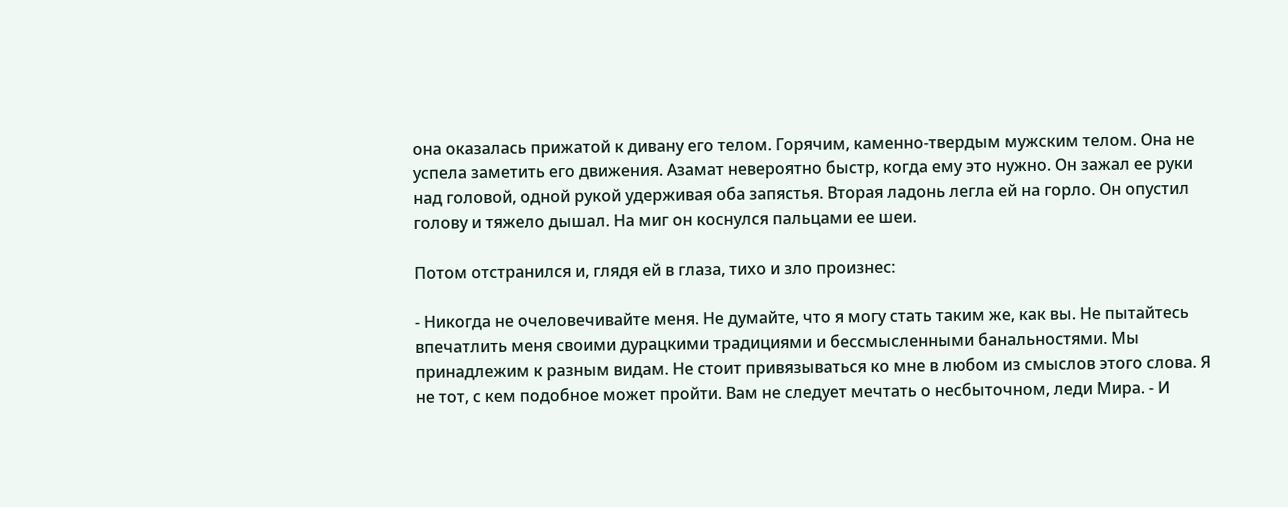она оказалась прижатой к дивану его телом. Горячим, каменно-твердым мужским телом. Она не успела заметить его движения. Азамат невероятно быстр, когда ему это нужно. Он зажал ее руки над головой, одной рукой удерживая оба запястья. Вторая ладонь легла ей на горло. Он опустил голову и тяжело дышал. На миг он коснулся пальцами ее шеи.

Потом отстранился и, глядя ей в глаза, тихо и зло произнес:

- Никогда не очеловечивайте меня. Не думайте, что я могу стать таким же, как вы. Не пытайтесь впечатлить меня своими дурацкими традициями и бессмысленными банальностями. Мы принадлежим к разным видам. Не стоит привязываться ко мне в любом из смыслов этого слова. Я не тот, с кем подобное может пройти. Вам не следует мечтать о несбыточном, леди Мира. - И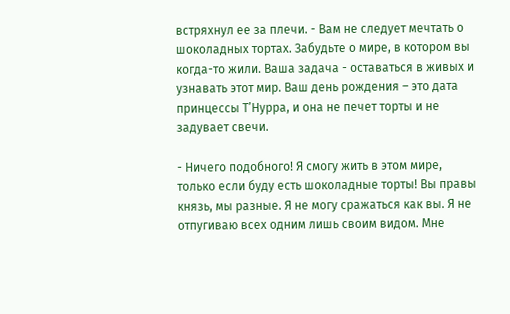встряхнул ее за плечи. - Вам не следует мечтать о шоколадных тортах. Забудьте о мире, в котором вы когда-то жили. Ваша задача - оставаться в живых и узнавать этот мир. Ваш день рождения – это дата принцессы Т’Нурра, и она не печет торты и не задувает свечи.

- Ничего подобного! Я смогу жить в этом мире, только если буду есть шоколадные торты! Вы правы князь, мы разные. Я не могу сражаться как вы. Я не отпугиваю всех одним лишь своим видом. Мне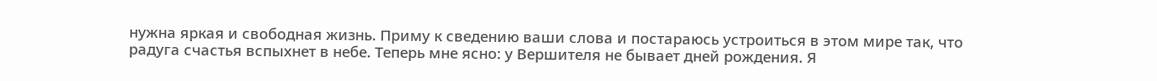нужна яркая и свободная жизнь. Приму к сведению ваши слова и постараюсь устроиться в этом мире так, что радуга счастья вспыхнет в небе. Теперь мне ясно: у Вершителя не бывает дней рождения. Я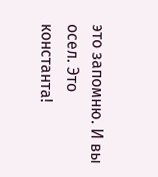это запомню. И вы осел. Это константа!